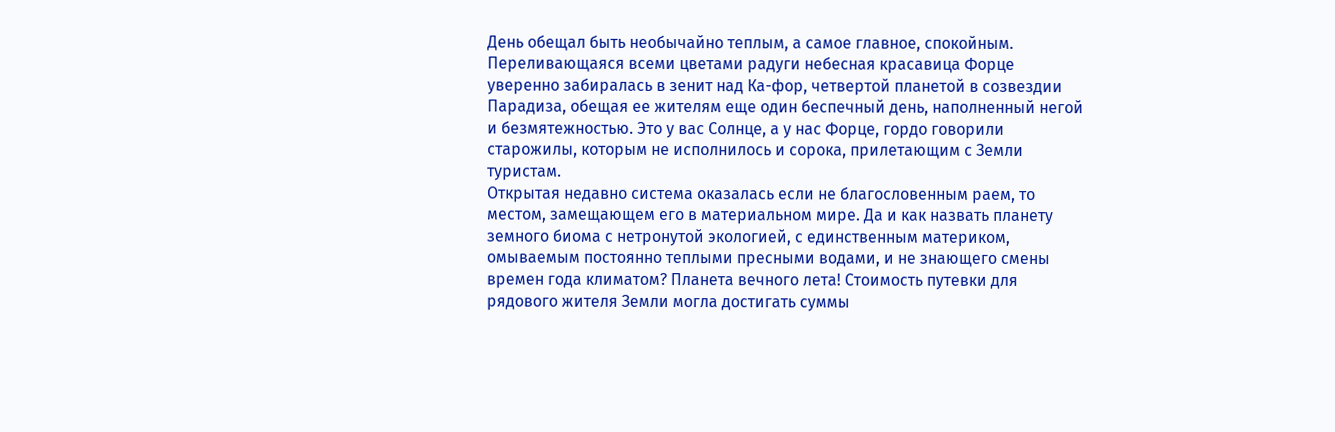День обещал быть необычайно теплым, а самое главное, спокойным. Переливающаяся всеми цветами радуги небесная красавица Форце уверенно забиралась в зенит над Ка-фор, четвертой планетой в созвездии Парадиза, обещая ее жителям еще один беспечный день, наполненный негой и безмятежностью. Это у вас Солнце, а у нас Форце, гордо говорили старожилы, которым не исполнилось и сорока, прилетающим с Земли туристам.
Открытая недавно система оказалась если не благословенным раем, то местом, замещающем его в материальном мире. Да и как назвать планету земного биома с нетронутой экологией, с единственным материком, омываемым постоянно теплыми пресными водами, и не знающего смены времен года климатом? Планета вечного лета! Стоимость путевки для рядового жителя Земли могла достигать суммы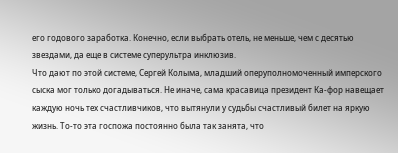его годового заработка. Конечно, если выбрать отель, не меньше, чем с десятью звездами, да еще в системе суперультра инклюзив.
Что дают по этой системе, Сергей Колыма, младший оперуполномоченный имперского сыска мог только догадываться. Не иначе, сама красавица президент Ка-фор навещает каждую ночь тех счастливчиков, что вытянули у судьбы счастливый билет на яркую жизнь. То-то эта госпожа постоянно была так занята, что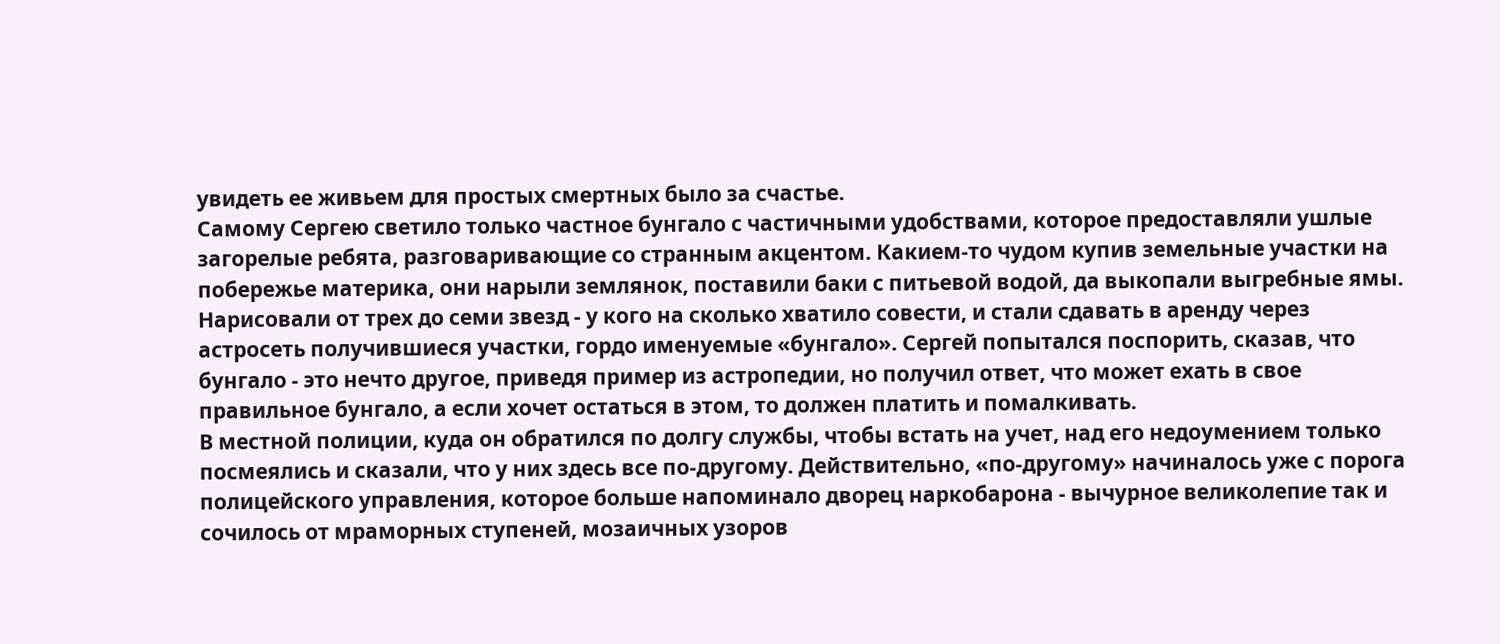увидеть ее живьем для простых смертных было за счастье.
Самому Сергею светило только частное бунгало с частичными удобствами, которое предоставляли ушлые загорелые ребята, разговаривающие со странным акцентом. Какием-то чудом купив земельные участки на побережье материка, они нарыли землянок, поставили баки с питьевой водой, да выкопали выгребные ямы. Нарисовали от трех до семи звезд - у кого на сколько хватило совести, и стали сдавать в аренду через астросеть получившиеся участки, гордо именуемые «бунгало». Сергей попытался поспорить, сказав, что бунгало - это нечто другое, приведя пример из астропедии, но получил ответ, что может ехать в свое правильное бунгало, а если хочет остаться в этом, то должен платить и помалкивать.
В местной полиции, куда он обратился по долгу службы, чтобы встать на учет, над его недоумением только посмеялись и сказали, что у них здесь все по-другому. Действительно, «по-другому» начиналось уже с порога полицейского управления, которое больше напоминало дворец наркобарона - вычурное великолепие так и сочилось от мраморных ступеней, мозаичных узоров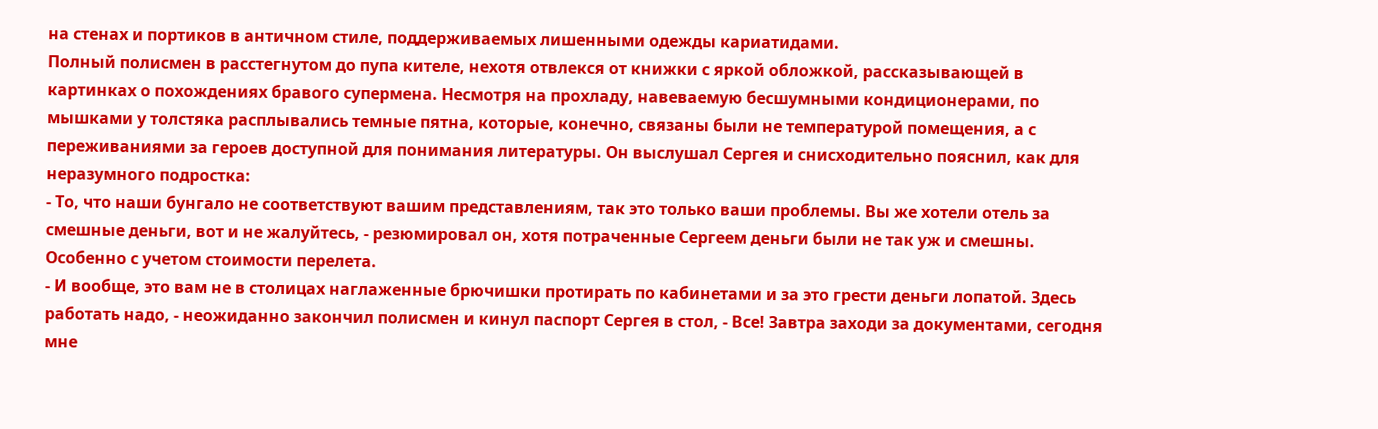на стенах и портиков в античном стиле, поддерживаемых лишенными одежды кариатидами.
Полный полисмен в расстегнутом до пупа кителе, нехотя отвлекся от книжки с яркой обложкой, рассказывающей в картинках о похождениях бравого супермена. Несмотря на прохладу, навеваемую бесшумными кондиционерами, по мышками у толстяка расплывались темные пятна, которые, конечно, связаны были не температурой помещения, а с переживаниями за героев доступной для понимания литературы. Он выслушал Сергея и снисходительно пояснил, как для неразумного подростка:
- То, что наши бунгало не соответствуют вашим представлениям, так это только ваши проблемы. Вы же хотели отель за смешные деньги, вот и не жалуйтесь, - резюмировал он, хотя потраченные Сергеем деньги были не так уж и смешны. Особенно с учетом стоимости перелета.
- И вообще, это вам не в столицах наглаженные брючишки протирать по кабинетами и за это грести деньги лопатой. Здесь работать надо, - неожиданно закончил полисмен и кинул паспорт Сергея в стол, - Все! Завтра заходи за документами, сегодня мне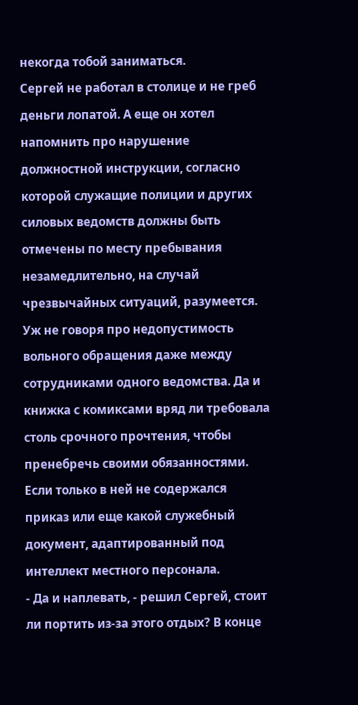некогда тобой заниматься.
Сергей не работал в столице и не греб деньги лопатой. А еще он хотел напомнить про нарушение должностной инструкции, согласно которой служащие полиции и других силовых ведомств должны быть отмечены по месту пребывания незамедлительно, на случай чрезвычайных ситуаций, разумеется. Уж не говоря про недопустимость вольного обращения даже между сотрудниками одного ведомства. Да и книжка с комиксами вряд ли требовала столь срочного прочтения, чтобы пренебречь своими обязанностями. Если только в ней не содержался приказ или еще какой служебный документ, адаптированный под интеллект местного персонала.
- Да и наплевать, - решил Сергей, стоит ли портить из-за этого отдых? В конце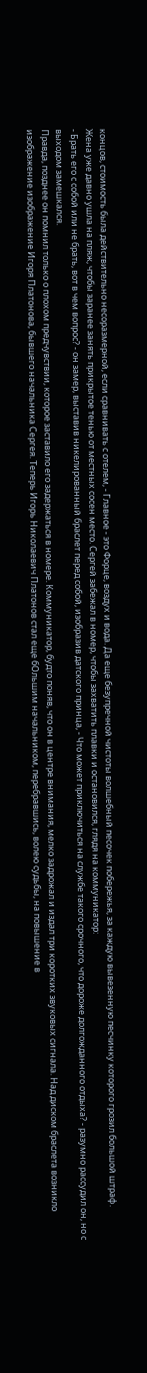концов, стоимость была действительно несоразмерной, если сравнивать с отелем, - Главное - это Форце, воздух и вода. Да еще безупречной чистоты волшебный песочек побережья, за каждую вывезенную песчинку которого грозил большой штраф.
Жена уже давно ушла на пляж, чтобы заранее занять прикрытое тенью от местных сосен место. Сергей забежал в номер, чтобы захватить плавки и остановился, глядя на коммуникатор:
- Брать его с собой или не брать, вот в чем вопрос? - он замер, выставив никелированный браслет перед собой, изобразив датского принца, - Что может приключиться на службе такого срочного, что дороже долгожданного отдыха? - разумно рассудил он, но с выходом замешкался.
Правда, позднее он помнил только о плохом предчувствии, которое заставило его задержаться в номере. Коммуникатор, будто поняв, что он в центре внимания, мелко задрожал и издал три коротких звуковых сигнала. Над диском браслета возникло изображение изображение Игоря Платонова, бывшего начальника Сергея. Теперь Игорь Николаевич Платонов стал еще бОльшим начальником, перебравшись, волею судьбы, на повышение в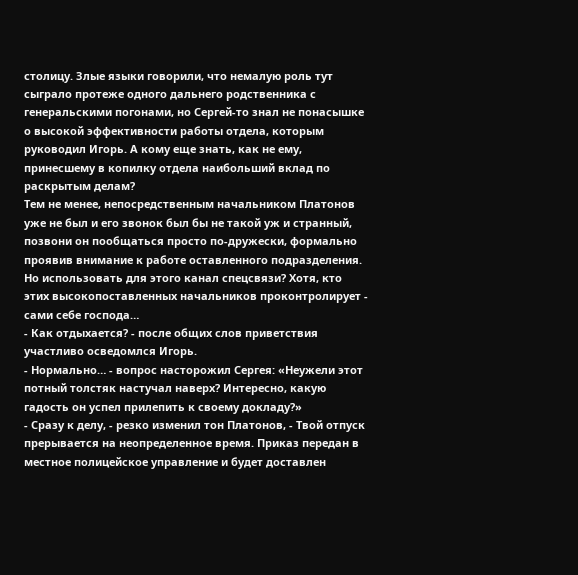столицу. Злые языки говорили, что немалую роль тут сыграло протеже одного дальнего родственника с генеральскими погонами, но Сергей-то знал не понасышке о высокой эффективности работы отдела, которым руководил Игорь. А кому еще знать, как не ему, принесшему в копилку отдела наибольший вклад по раскрытым делам?
Тем не менее, непосредственным начальником Платонов уже не был и его звонок был бы не такой уж и странный, позвони он пообщаться просто по-дружески, формально проявив внимание к работе оставленного подразделения. Но использовать для этого канал спецсвязи? Хотя, кто этих высокопоставленных начальников проконтролирует - сами себе господа…
- Как отдыхается? - после общих слов приветствия участливо осведомлся Игорь.
- Нормально… - вопрос насторожил Сергея: «Неужели этот потный толстяк настучал наверх? Интересно, какую гадость он успел прилепить к своему докладу?»
- Сразу к делу, - резко изменил тон Платонов, - Твой отпуск прерывается на неопределенное время. Приказ передан в местное полицейское управление и будет доставлен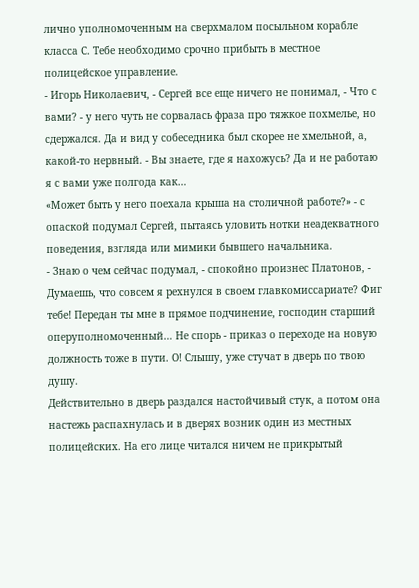лично уполномоченным на сверхмалом посыльном корабле класса С. Тебе необходимо срочно прибыть в местное полицейское управление.
- Игорь Николаевич, - Сергей все еще ничего не понимал, - Что с вами? - у него чуть не сорвалась фраза про тяжкое похмелье, но сдержался. Да и вид у собеседника был скорее не хмельной, а, какой-то нервный. - Вы знаете, где я нахожусь? Да и не работаю я с вами уже полгода как…
«Может быть у него поехала крыша на столичной работе?» - с опаской подумал Сергей, пытаясь уловить нотки неадекватного поведения, взгляда или мимики бывшего начальника.
- Знаю о чем сейчас подумал, - спокойно произнес Платонов, - Думаешь, что совсем я рехнулся в своем главкомиссариате? Фиг тебе! Передан ты мне в прямое подчинение, господин старший оперуполномоченный… Не спорь - приказ о переходе на новую должность тоже в пути. О! Слышу, уже стучат в дверь по твою душу.
Действительно в дверь раздался настойчивый стук, а потом она настежь распахнулась и в дверях возник один из местных полицейских. На его лице читался ничем не прикрытый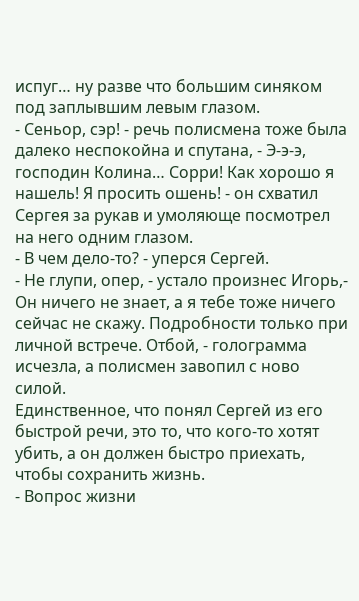испуг… ну разве что большим синяком под заплывшим левым глазом.
- Сеньор, сэр! - речь полисмена тоже была далеко неспокойна и спутана, - Э-э-э, господин Колина… Сорри! Как хорошо я нашель! Я просить ошень! - он схватил Сергея за рукав и умоляюще посмотрел на него одним глазом.
- В чем дело-то? - уперся Сергей.
- Не глупи, опер, - устало произнес Игорь,- Он ничего не знает, а я тебе тоже ничего сейчас не скажу. Подробности только при личной встрече. Отбой, - голограмма исчезла, а полисмен завопил с ново силой.
Единственное, что понял Сергей из его быстрой речи, это то, что кого-то хотят убить, а он должен быстро приехать, чтобы сохранить жизнь.
- Вопрос жизни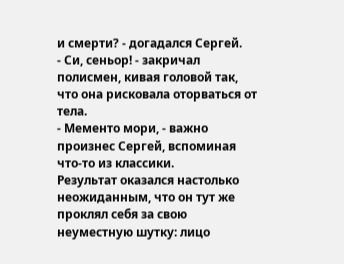и смерти? - догадался Сергей.
- Си, сеньор! - закричал полисмен, кивая головой так, что она рисковала оторваться от тела.
- Мементо мори, - важно произнес Сергей, вспоминая что-то из классики.
Результат оказался настолько неожиданным, что он тут же проклял себя за свою неуместную шутку: лицо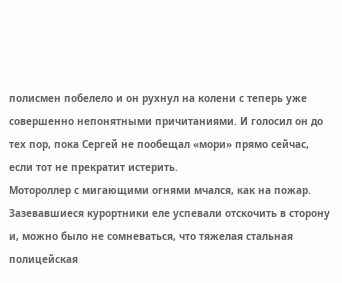полисмен побелело и он рухнул на колени с теперь уже совершенно непонятными причитаниями. И голосил он до тех пор, пока Сергей не пообещал «мори» прямо сейчас, если тот не прекратит истерить.
Мотороллер с мигающими огнями мчался, как на пожар. Зазевавшиеся курортники еле успевали отскочить в сторону и, можно было не сомневаться, что тяжелая стальная полицейская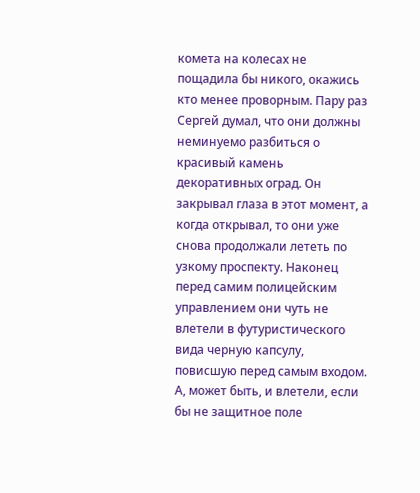комета на колесах не пощадила бы никого, окажись кто менее проворным. Пару раз Сергей думал, что они должны неминуемо разбиться о красивый камень декоративных оград. Он закрывал глаза в этот момент, а когда открывал, то они уже снова продолжали лететь по узкому проспекту. Наконец перед самим полицейским управлением они чуть не влетели в футуристического вида черную капсулу, повисшую перед самым входом. А, может быть, и влетели, если бы не защитное поле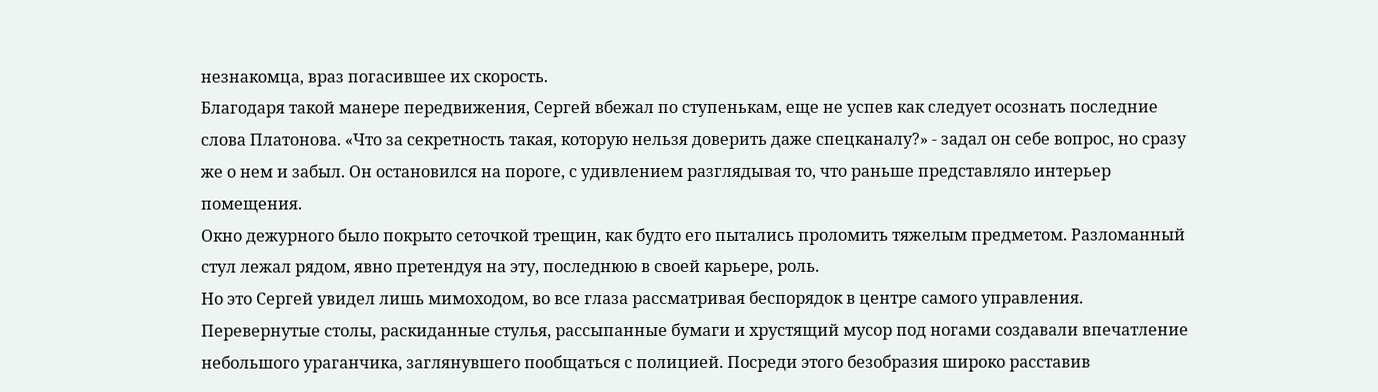незнакомца, враз погасившее их скорость.
Благодаря такой манере передвижения, Сергей вбежал по ступенькам, еще не успев как следует осознать последние слова Платонова. «Что за секретность такая, которую нельзя доверить даже спецканалу?» - задал он себе вопрос, но сразу же о нем и забыл. Он остановился на пороге, с удивлением разглядывая то, что раньше представляло интерьер помещения.
Окно дежурного было покрыто сеточкой трещин, как будто его пытались проломить тяжелым предметом. Разломанный стул лежал рядом, явно претендуя на эту, последнюю в своей карьере, роль.
Но это Сергей увидел лишь мимоходом, во все глаза рассматривая беспорядок в центре самого управления. Перевернутые столы, раскиданные стулья, рассыпанные бумаги и хрустящий мусор под ногами создавали впечатление небольшого ураганчика, заглянувшего пообщаться с полицией. Посреди этого безобразия широко расставив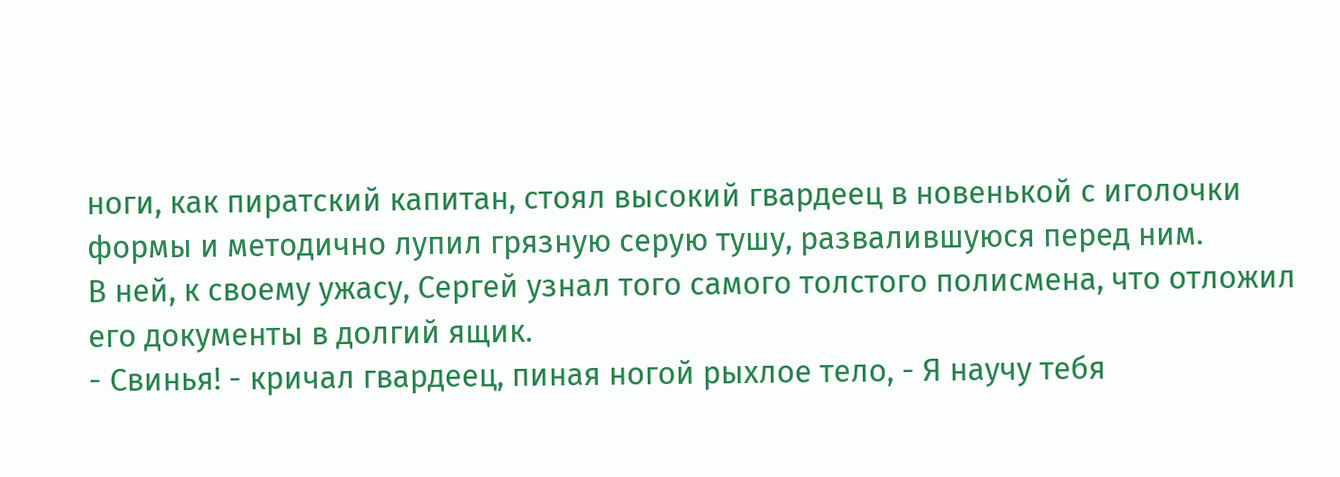ноги, как пиратский капитан, стоял высокий гвардеец в новенькой с иголочки формы и методично лупил грязную серую тушу, развалившуюся перед ним.
В ней, к своему ужасу, Сергей узнал того самого толстого полисмена, что отложил его документы в долгий ящик.
- Свинья! - кричал гвардеец, пиная ногой рыхлое тело, - Я научу тебя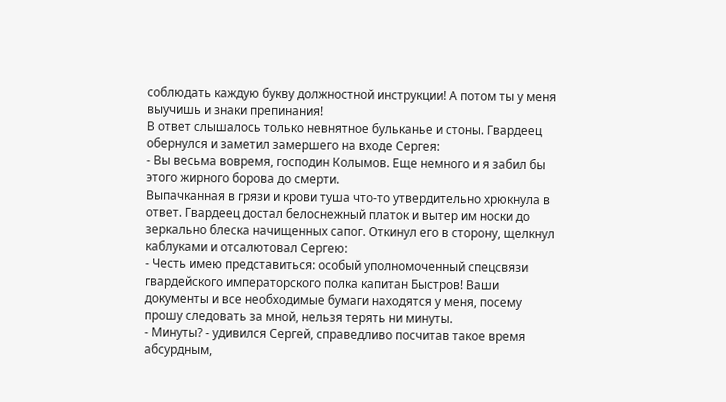соблюдать каждую букву должностной инструкции! А потом ты у меня выучишь и знаки препинания!
В ответ слышалось только невнятное бульканье и стоны. Гвардеец обернулся и заметил замершего на входе Сергея:
- Вы весьма вовремя, господин Колымов. Еще немного и я забил бы этого жирного борова до смерти.
Выпачканная в грязи и крови туша что-то утвердительно хрюкнула в ответ. Гвардеец достал белоснежный платок и вытер им носки до зеркально блеска начищенных сапог. Откинул его в сторону, щелкнул каблуками и отсалютовал Сергею:
- Честь имею представиться: особый уполномоченный спецсвязи гвардейского императорского полка капитан Быстров! Ваши документы и все необходимые бумаги находятся у меня, посему прошу следовать за мной, нельзя терять ни минуты.
- Минуты? - удивился Сергей, справедливо посчитав такое время абсурдным,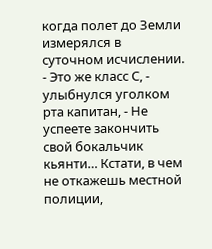когда полет до Земли измерялся в суточном исчислении.
- Это же класс С, - улыбнулся уголком рта капитан, - Не успеете закончить свой бокальчик кьянти… Кстати, в чем не откажешь местной полиции,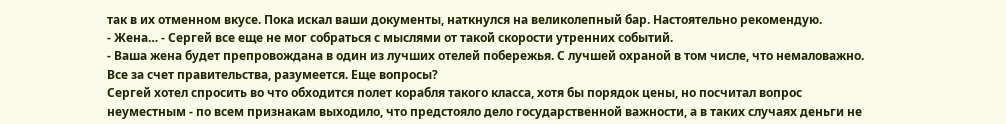так в их отменном вкусе. Пока искал ваши документы, наткнулся на великолепный бар. Настоятельно рекомендую.
- Жена… - Сергей все еще не мог собраться с мыслями от такой скорости утренних событий.
- Ваша жена будет препровождана в один из лучших отелей побережья. С лучшей охраной в том числе, что немаловажно. Все за счет правительства, разумеется. Еще вопросы?
Сергей хотел спросить во что обходится полет корабля такого класса, хотя бы порядок цены, но посчитал вопрос неуместным - по всем признакам выходило, что предстояло дело государственной важности, а в таких случаях деньги не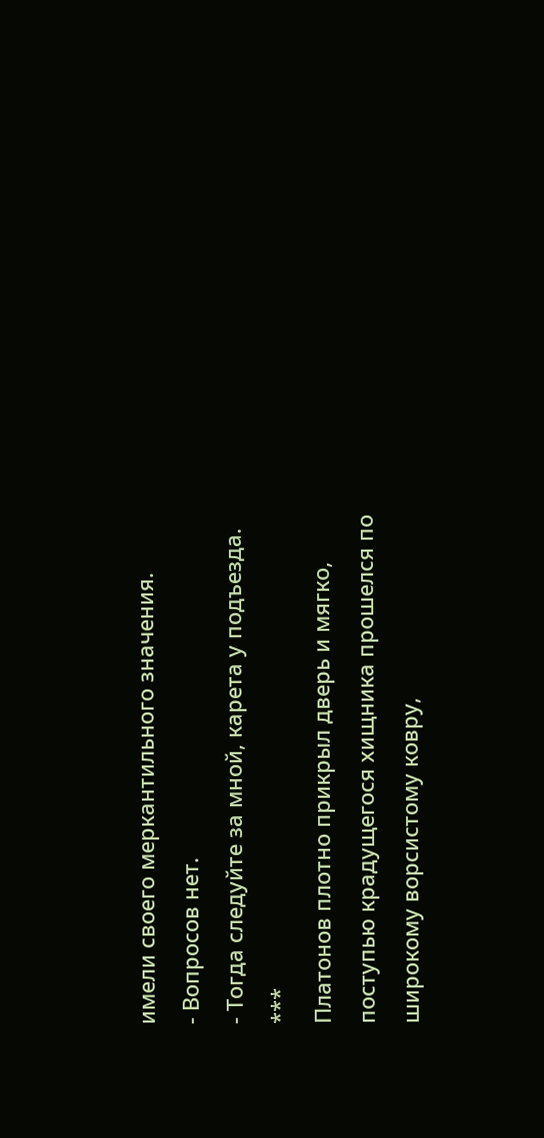имели своего меркантильного значения.
- Вопросов нет.
- Тогда следуйте за мной, карета у подъезда.
***
Платонов плотно прикрыл дверь и мягко, поступью крадущегося хищника прошелся по широкому ворсистому ковру,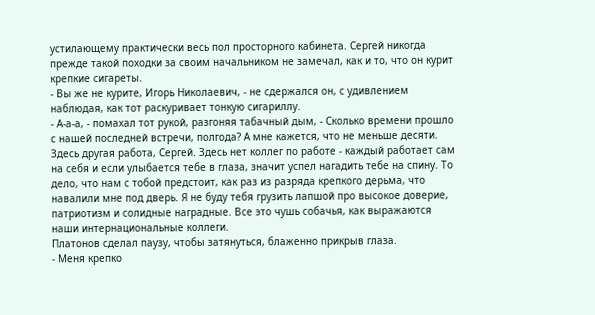устилающему практически весь пол просторного кабинета. Сергей никогда прежде такой походки за своим начальником не замечал, как и то, что он курит крепкие сигареты.
- Вы же не курите, Игорь Николаевич, - не сдержался он, с удивлением наблюдая, как тот раскуривает тонкую сигариллу.
- А-а-а, - помахал тот рукой, разгоняя табачный дым, - Сколько времени прошло с нашей последней встречи, полгода? А мне кажется, что не меньше десяти. Здесь другая работа, Сергей. Здесь нет коллег по работе - каждый работает сам на себя и если улыбается тебе в глаза, значит успел нагадить тебе на спину. То дело, что нам с тобой предстоит, как раз из разряда крепкого дерьма, что навалили мне под дверь. Я не буду тебя грузить лапшой про высокое доверие, патриотизм и солидные наградные. Все это чушь собачья, как выражаются наши интернациональные коллеги.
Платонов сделал паузу, чтобы затянуться, блаженно прикрыв глаза.
- Меня крепко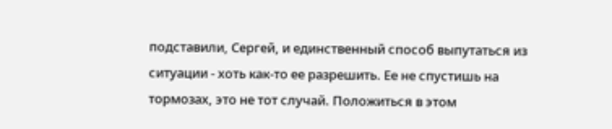подставили, Сергей, и единственный способ выпутаться из ситуации - хоть как-то ее разрешить. Ее не спустишь на тормозах, это не тот случай. Положиться в этом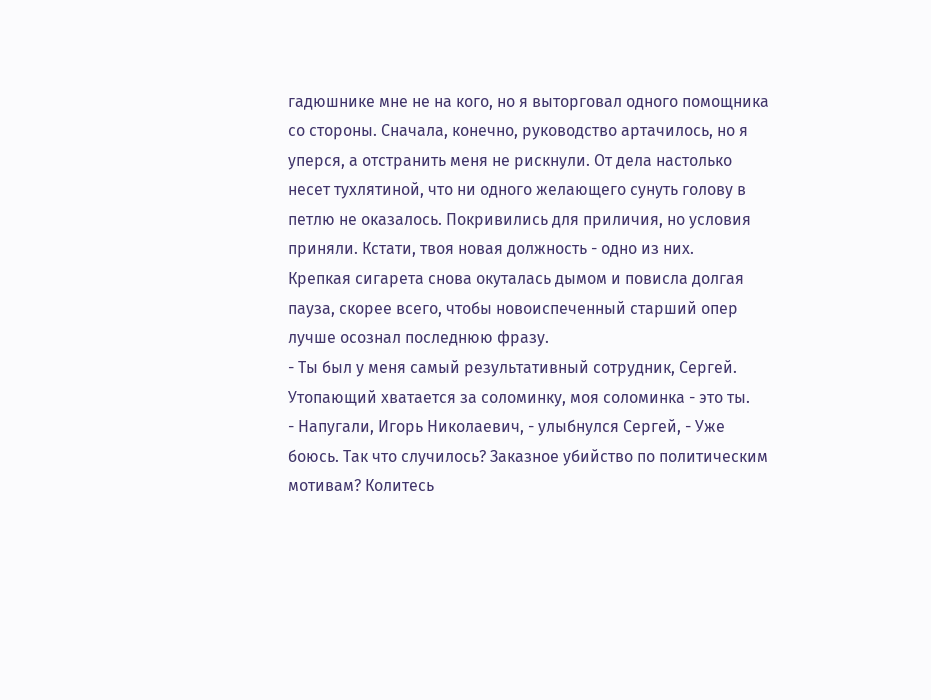гадюшнике мне не на кого, но я выторговал одного помощника со стороны. Сначала, конечно, руководство артачилось, но я уперся, а отстранить меня не рискнули. От дела настолько несет тухлятиной, что ни одного желающего сунуть голову в петлю не оказалось. Покривились для приличия, но условия приняли. Кстати, твоя новая должность - одно из них.
Крепкая сигарета снова окуталась дымом и повисла долгая пауза, скорее всего, чтобы новоиспеченный старший опер лучше осознал последнюю фразу.
- Ты был у меня самый результативный сотрудник, Сергей. Утопающий хватается за соломинку, моя соломинка - это ты.
- Напугали, Игорь Николаевич, - улыбнулся Сергей, - Уже боюсь. Так что случилось? Заказное убийство по политическим мотивам? Колитесь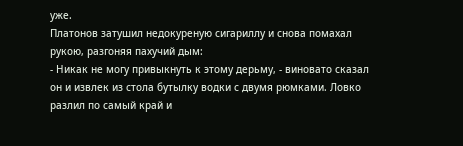уже.
Платонов затушил недокуреную сигариллу и снова помахал рукою, разгоняя пахучий дым:
- Никак не могу привыкнуть к этому дерьму, - виновато сказал он и извлек из стола бутылку водки с двумя рюмками. Ловко разлил по самый край и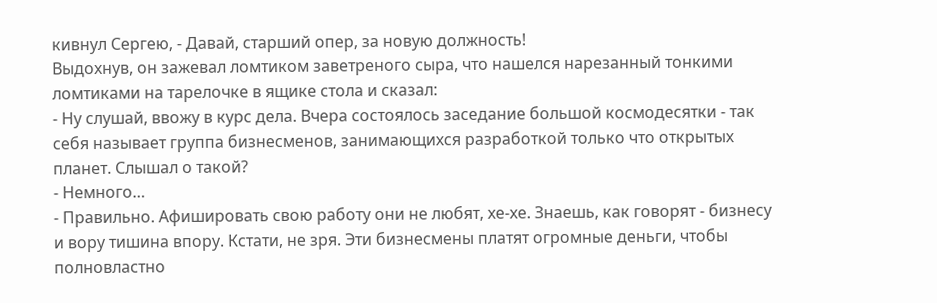кивнул Сергею, - Давай, старший опер, за новую должность!
Выдохнув, он зажевал ломтиком заветреного сыра, что нашелся нарезанный тонкими ломтиками на тарелочке в ящике стола и сказал:
- Ну слушай, ввожу в курс дела. Вчера состоялось заседание большой космодесятки - так себя называет группа бизнесменов, занимающихся разработкой только что открытых планет. Слышал о такой?
- Немного…
- Правильно. Афишировать свою работу они не любят, хе-хе. Знаешь, как говорят - бизнесу и вору тишина впору. Кстати, не зря. Эти бизнесмены платят огромные деньги, чтобы полновластно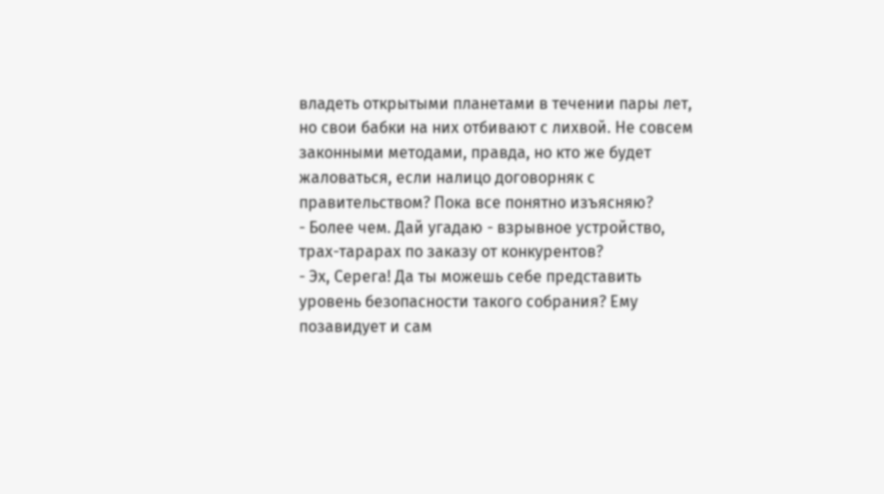владеть открытыми планетами в течении пары лет, но свои бабки на них отбивают с лихвой. Не совсем законными методами, правда, но кто же будет жаловаться, если налицо договорняк с правительством? Пока все понятно изъясняю?
- Более чем. Дай угадаю - взрывное устройство, трах-тарарах по заказу от конкурентов?
- Эх, Серега! Да ты можешь себе представить уровень безопасности такого собрания? Ему позавидует и сам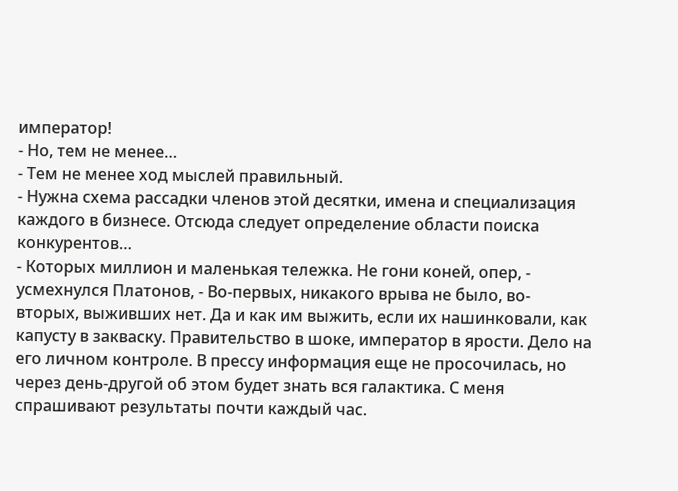император!
- Но, тем не менее…
- Тем не менее ход мыслей правильный.
- Нужна схема рассадки членов этой десятки, имена и специализация каждого в бизнесе. Отсюда следует определение области поиска конкурентов…
- Которых миллион и маленькая тележка. Не гони коней, опер, - усмехнулся Платонов, - Во-первых, никакого врыва не было, во-вторых, выживших нет. Да и как им выжить, если их нашинковали, как капусту в закваску. Правительство в шоке, император в ярости. Дело на его личном контроле. В прессу информация еще не просочилась, но через день-другой об этом будет знать вся галактика. С меня спрашивают результаты почти каждый час.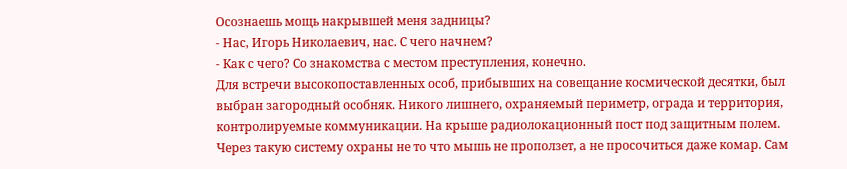Осознаешь мощь накрывшей меня задницы?
- Нас, Игорь Николаевич, нас. С чего начнем?
- Как с чего? Со знакомства с местом преступления, конечно.
Для встречи высокопоставленных особ, прибывших на совещание космической десятки, был выбран загородный особняк. Никого лишнего, охраняемый периметр, ограда и территория, контролируемые коммуникации. На крыше радиолокационный пост под защитным полем. Через такую систему охраны не то что мышь не проползет, а не просочиться даже комар. Сам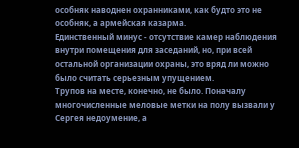особняк наводнен охранниками, как будто это не особняк, а армейская казарма.
Единственный минус - отсутствие камер наблюдения внутри помещения для заседаний, но, при всей остальной организации охраны, это вряд ли можно было считать серьезным упущением.
Трупов на месте, конечно, не было. Поначалу многочисленные меловые метки на полу вызвали у Сергея недоумение, а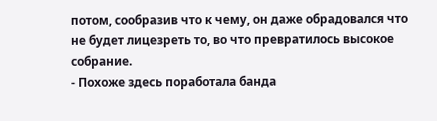потом, сообразив что к чему, он даже обрадовался что не будет лицезреть то, во что превратилось высокое собрание.
- Похоже здесь поработала банда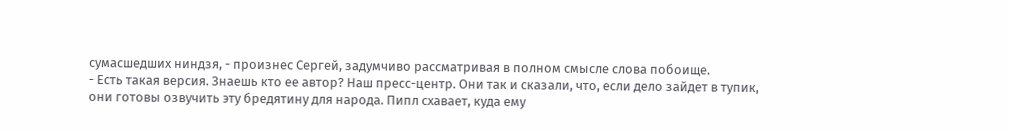сумасшедших ниндзя, - произнес Сергей, задумчиво рассматривая в полном смысле слова побоище.
- Есть такая версия. Знаешь кто ее автор? Наш пресс-центр. Они так и сказали, что, если дело зайдет в тупик, они готовы озвучить эту бредятину для народа. Пипл схавает, куда ему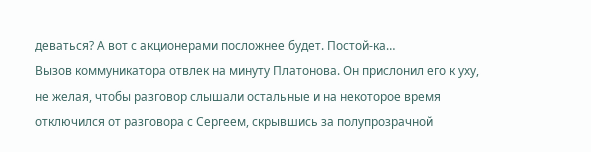деваться? А вот с акционерами посложнее будет. Постой-ка…
Вызов коммуникатора отвлек на минуту Платонова. Он прислонил его к уху, не желая, чтобы разговор слышали остальные и на некоторое время отключился от разговора с Сергеем, скрывшись за полупрозрачной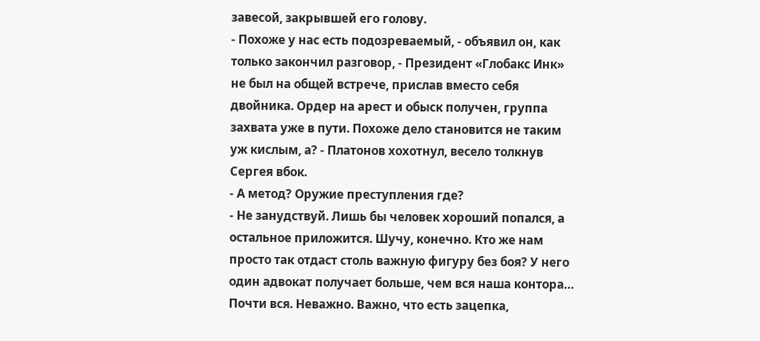завесой, закрывшей его голову.
- Похоже у нас есть подозреваемый, - объявил он, как только закончил разговор, - Президент «Глобакс Инк» не был на общей встрече, прислав вместо себя двойника. Ордер на арест и обыск получен, группа захвата уже в пути. Похоже дело становится не таким уж кислым, а? - Платонов хохотнул, весело толкнув Сергея вбок.
- А метод? Оружие преступления где?
- Не занудствуй. Лишь бы человек хороший попался, а остальное приложится. Шучу, конечно. Кто же нам просто так отдаст столь важную фигуру без боя? У него один адвокат получает больше, чем вся наша контора… Почти вся. Неважно. Важно, что есть зацепка,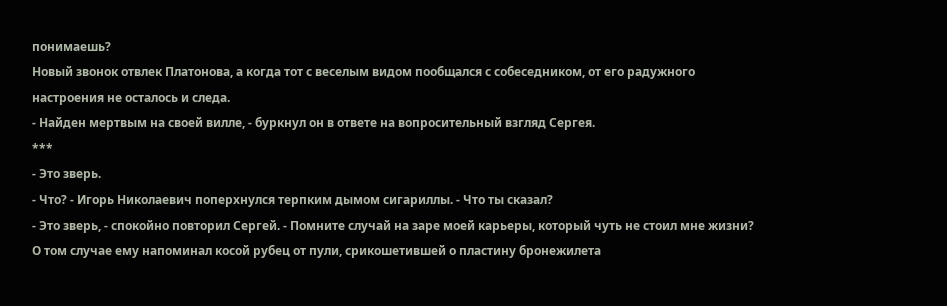понимаешь?
Новый звонок отвлек Платонова, а когда тот с веселым видом пообщался с собеседником, от его радужного настроения не осталось и следа.
- Найден мертвым на своей вилле, - буркнул он в ответе на вопросительный взгляд Сергея.
***
- Это зверь.
- Что? - Игорь Николаевич поперхнулся терпким дымом сигариллы. - Что ты сказал?
- Это зверь, - спокойно повторил Сергей. - Помните случай на заре моей карьеры, который чуть не стоил мне жизни?
О том случае ему напоминал косой рубец от пули, срикошетившей о пластину бронежилета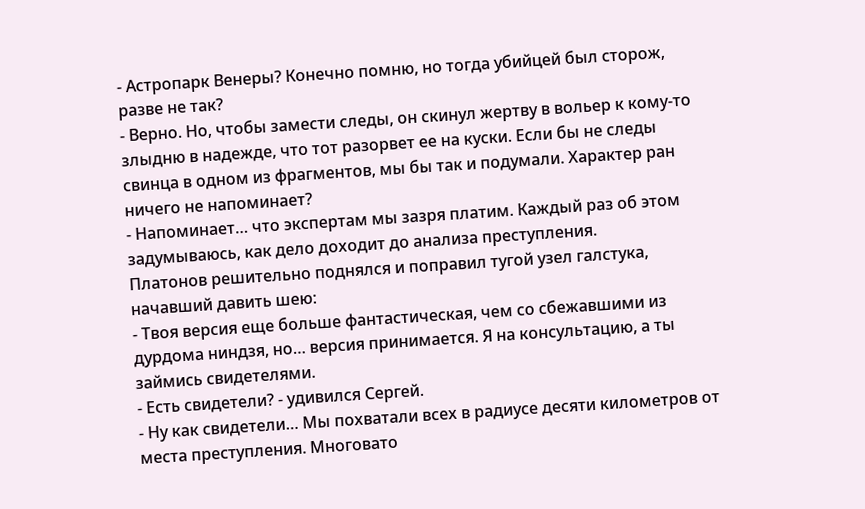- Астропарк Венеры? Конечно помню, но тогда убийцей был сторож, разве не так?
- Верно. Но, чтобы замести следы, он скинул жертву в вольер к кому-то злыдню в надежде, что тот разорвет ее на куски. Если бы не следы свинца в одном из фрагментов, мы бы так и подумали. Характер ран ничего не напоминает?
- Напоминает… что экспертам мы зазря платим. Каждый раз об этом задумываюсь, как дело доходит до анализа преступления.
Платонов решительно поднялся и поправил тугой узел галстука, начавший давить шею:
- Твоя версия еще больше фантастическая, чем со сбежавшими из дурдома ниндзя, но… версия принимается. Я на консультацию, а ты займись свидетелями.
- Есть свидетели? - удивился Сергей.
- Ну как свидетели… Мы похватали всех в радиусе десяти километров от места преступления. Многовато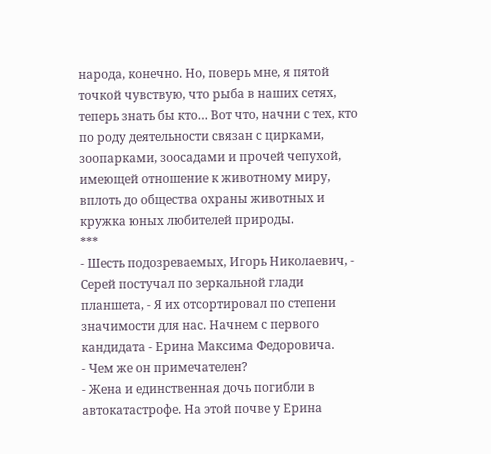народа, конечно. Но, поверь мне, я пятой точкой чувствую, что рыба в наших сетях, теперь знать бы кто… Вот что, начни с тех, кто по роду деятельности связан с цирками, зоопарками, зоосадами и прочей чепухой, имеющей отношение к животному миру, вплоть до общества охраны животных и кружка юных любителей природы.
***
- Шесть подозреваемых, Игорь Николаевич, - Серей постучал по зеркальной глади планшета, - Я их отсортировал по степени значимости для нас. Начнем с первого кандидата - Ерина Максима Федоровича.
- Чем же он примечателен?
- Жена и единственная дочь погибли в автокатастрофе. На этой почве у Ерина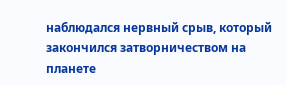наблюдался нервный срыв, который закончился затворничеством на планете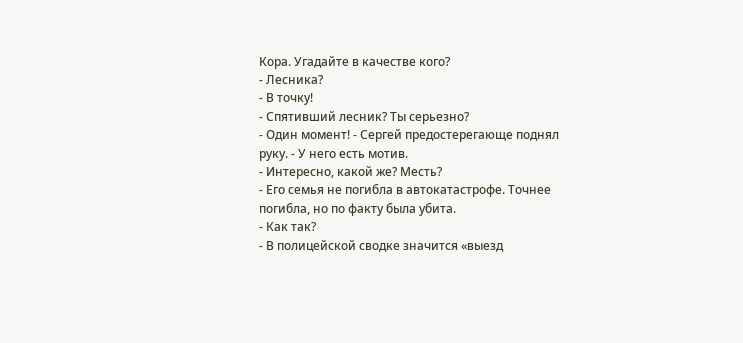Кора. Угадайте в качестве кого?
- Лесника?
- В точку!
- Спятивший лесник? Ты серьезно?
- Один момент! - Сергей предостерегающе поднял руку. - У него есть мотив.
- Интересно, какой же? Месть?
- Его семья не погибла в автокатастрофе. Точнее погибла, но по факту была убита.
- Как так?
- В полицейской сводке значится «выезд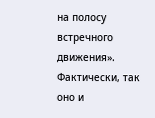на полосу встречного движения». Фактически, так оно и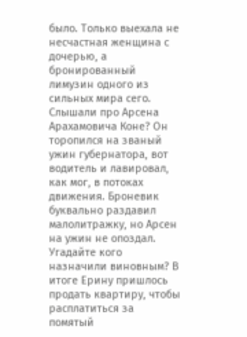было. Только выехала не несчастная женщина с дочерью, а бронированный лимузин одного из сильных мира сего. Слышали про Арсена Арахамовича Коне? Он торопился на званый ужин губернатора, вот водитель и лавировал, как мог, в потоках движения. Броневик буквально раздавил малолитражку, но Арсен на ужин не опоздал. Угадайте кого назначили виновным? В итоге Ерину пришлось продать квартиру, чтобы расплатиться за помятый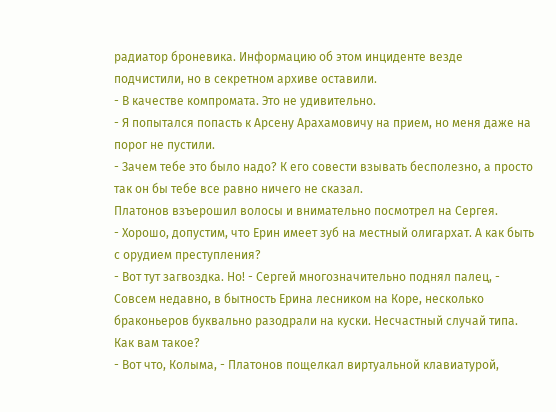радиатор броневика. Информацию об этом инциденте везде подчистили, но в секретном архиве оставили.
- В качестве компромата. Это не удивительно.
- Я попытался попасть к Арсену Арахамовичу на прием, но меня даже на порог не пустили.
- Зачем тебе это было надо? К его совести взывать бесполезно, а просто так он бы тебе все равно ничего не сказал.
Платонов взъерошил волосы и внимательно посмотрел на Сергея.
- Хорошо, допустим, что Ерин имеет зуб на местный олигархат. А как быть с орудием преступления?
- Вот тут загвоздка. Но! - Сергей многозначительно поднял палец, - Совсем недавно, в бытность Ерина лесником на Коре, несколько браконьеров буквально разодрали на куски. Несчастный случай типа. Как вам такое?
- Вот что, Колыма, - Платонов пощелкал виртуальной клавиатурой,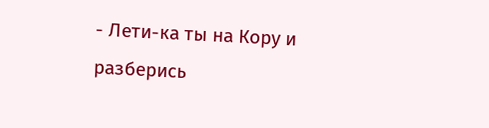- Лети-ка ты на Кору и разберись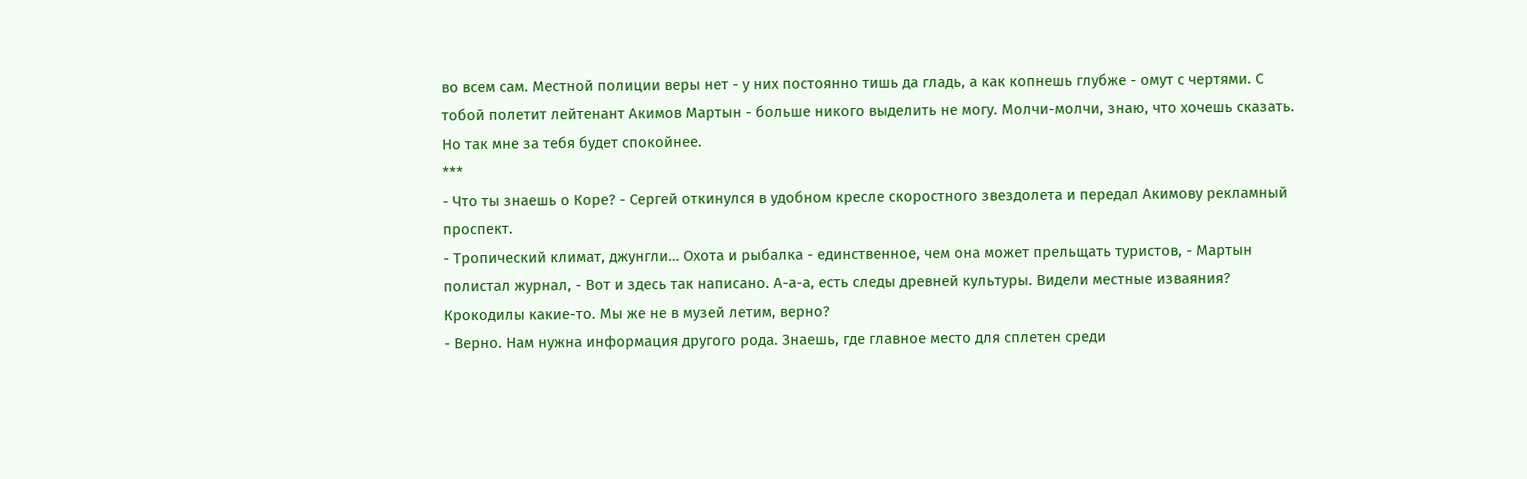во всем сам. Местной полиции веры нет - у них постоянно тишь да гладь, а как копнешь глубже - омут с чертями. С тобой полетит лейтенант Акимов Мартын - больше никого выделить не могу. Молчи-молчи, знаю, что хочешь сказать. Но так мне за тебя будет спокойнее.
***
- Что ты знаешь о Коре? - Сергей откинулся в удобном кресле скоростного звездолета и передал Акимову рекламный проспект.
- Тропический климат, джунгли… Охота и рыбалка - единственное, чем она может прельщать туристов, - Мартын полистал журнал, - Вот и здесь так написано. А-а-а, есть следы древней культуры. Видели местные изваяния? Крокодилы какие-то. Мы же не в музей летим, верно?
- Верно. Нам нужна информация другого рода. Знаешь, где главное место для сплетен среди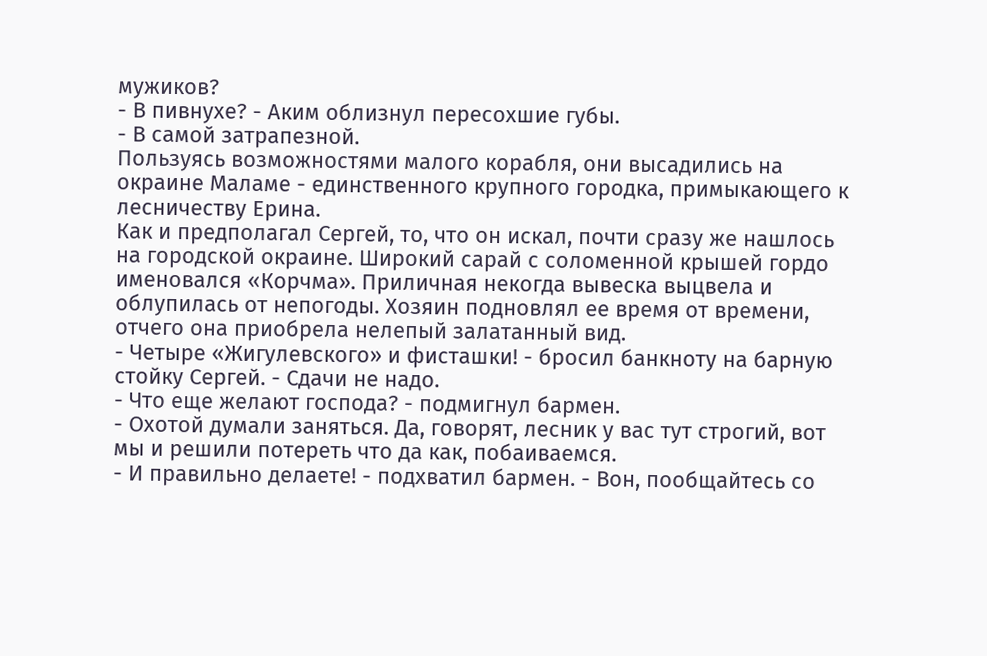мужиков?
- В пивнухе? - Аким облизнул пересохшие губы.
- В самой затрапезной.
Пользуясь возможностями малого корабля, они высадились на окраине Маламе - единственного крупного городка, примыкающего к лесничеству Ерина.
Как и предполагал Сергей, то, что он искал, почти сразу же нашлось на городской окраине. Широкий сарай с соломенной крышей гордо именовался «Корчма». Приличная некогда вывеска выцвела и облупилась от непогоды. Хозяин подновлял ее время от времени, отчего она приобрела нелепый залатанный вид.
- Четыре «Жигулевского» и фисташки! - бросил банкноту на барную стойку Сергей. - Сдачи не надо.
- Что еще желают господа? - подмигнул бармен.
- Охотой думали заняться. Да, говорят, лесник у вас тут строгий, вот мы и решили потереть что да как, побаиваемся.
- И правильно делаете! - подхватил бармен. - Вон, пообщайтесь со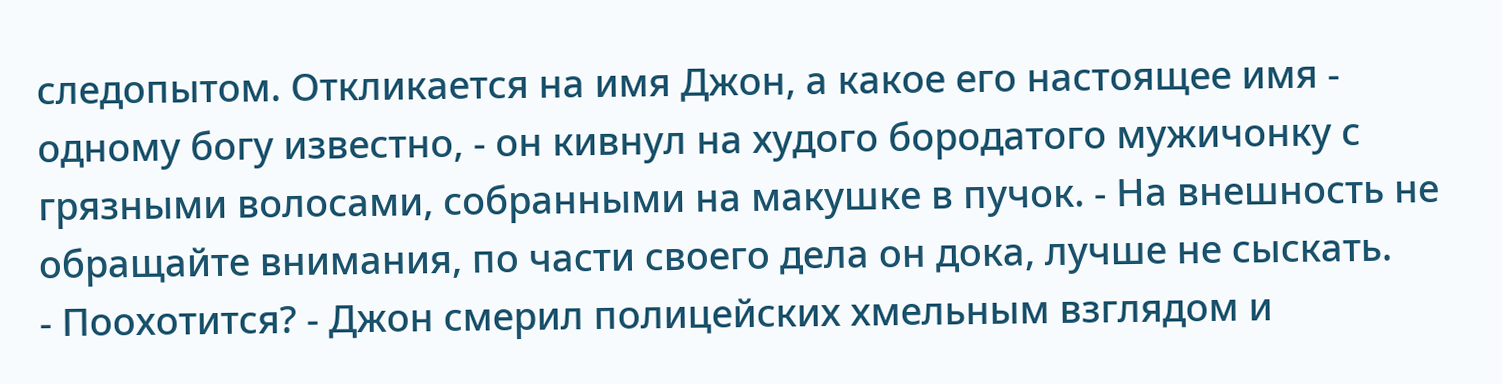следопытом. Откликается на имя Джон, а какое его настоящее имя - одному богу известно, - он кивнул на худого бородатого мужичонку с грязными волосами, собранными на макушке в пучок. - На внешность не обращайте внимания, по части своего дела он дока, лучше не сыскать.
- Поохотится? - Джон смерил полицейских хмельным взглядом и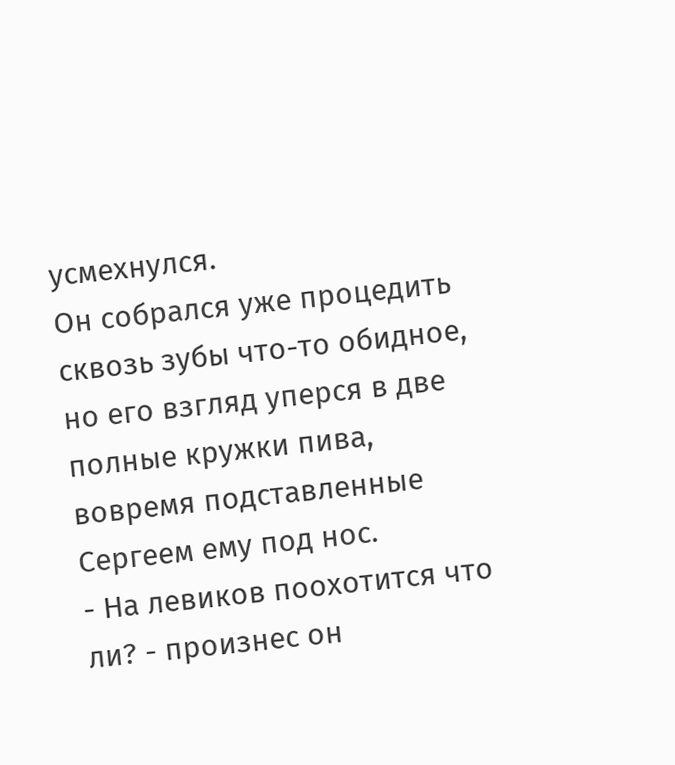усмехнулся.
Он собрался уже процедить сквозь зубы что-то обидное, но его взгляд уперся в две полные кружки пива, вовремя подставленные Сергеем ему под нос.
- На левиков поохотится что ли? - произнес он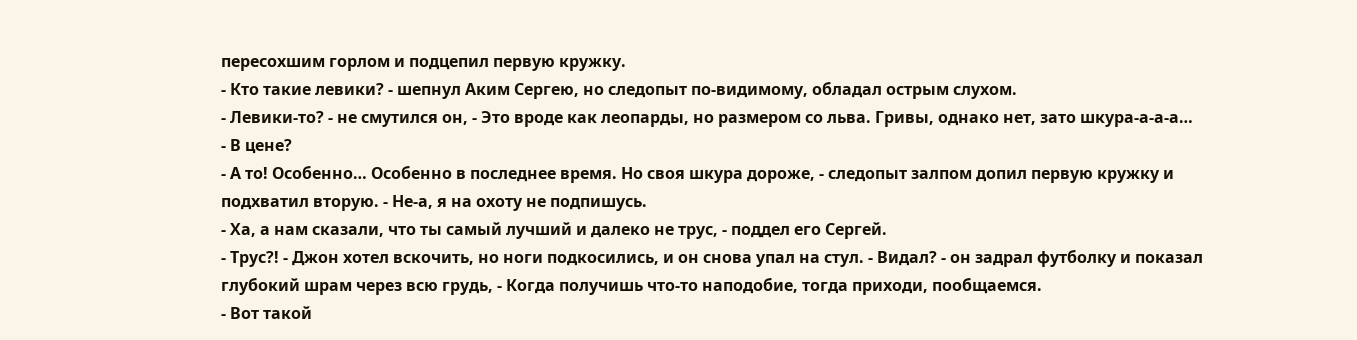пересохшим горлом и подцепил первую кружку.
- Кто такие левики? - шепнул Аким Сергею, но следопыт по-видимому, обладал острым слухом.
- Левики-то? - не смутился он, - Это вроде как леопарды, но размером со льва. Гривы, однако нет, зато шкура-а-а-а…
- В цене?
- А то! Особенно… Особенно в последнее время. Но своя шкура дороже, - следопыт залпом допил первую кружку и подхватил вторую. - Не-а, я на охоту не подпишусь.
- Ха, а нам сказали, что ты самый лучший и далеко не трус, - поддел его Сергей.
- Трус?! - Джон хотел вскочить, но ноги подкосились, и он снова упал на стул. - Видал? - он задрал футболку и показал глубокий шрам через всю грудь, - Когда получишь что-то наподобие, тогда приходи, пообщаемся.
- Вот такой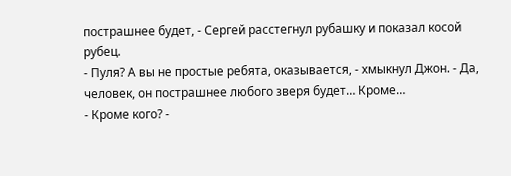пострашнее будет, - Сергей расстегнул рубашку и показал косой рубец.
- Пуля? А вы не простые ребята, оказывается, - хмыкнул Джон. - Да, человек, он пострашнее любого зверя будет… Кроме…
- Кроме кого? -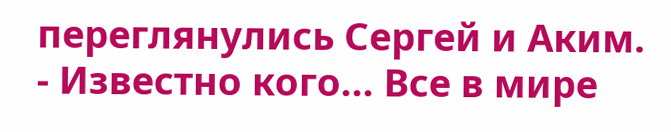переглянулись Сергей и Аким.
- Известно кого... Все в мире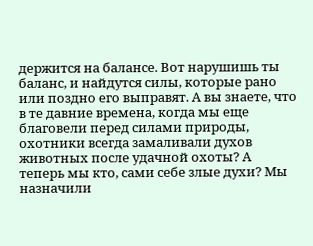держится на балансе. Вот нарушишь ты баланс, и найдутся силы, которые рано или поздно его выправят. А вы знаете, что в те давние времена, когда мы еще благовели перед силами природы, охотники всегда замаливали духов животных после удачной охоты? А теперь мы кто, сами себе злые духи? Мы назначили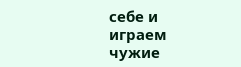себе и играем чужие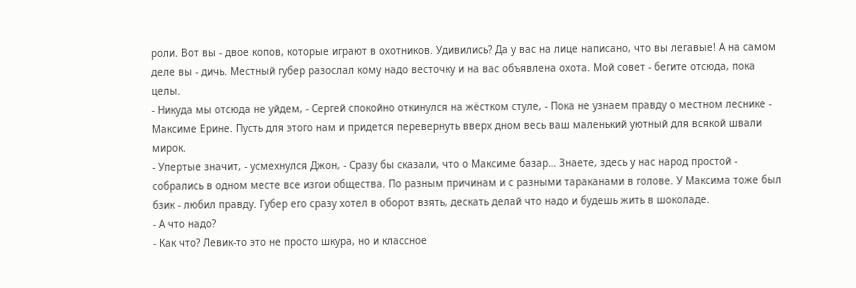роли. Вот вы - двое копов, которые играют в охотников. Удивились? Да у вас на лице написано, что вы легавые! А на самом деле вы - дичь. Местный губер разослал кому надо весточку и на вас объявлена охота. Мой совет - бегите отсюда, пока целы.
- Никуда мы отсюда не уйдем, - Сергей спокойно откинулся на жёстком стуле, - Пока не узнаем правду о местном леснике - Максиме Ерине. Пусть для этого нам и придется перевернуть вверх дном весь ваш маленький уютный для всякой швали мирок.
- Упертые значит, - усмехнулся Джон, - Сразу бы сказали, что о Максиме базар… Знаете, здесь у нас народ простой - собрались в одном месте все изгои общества. По разным причинам и с разными тараканами в голове. У Максима тоже был бзик - любил правду. Губер его сразу хотел в оборот взять, дескать делай что надо и будешь жить в шоколаде.
- А что надо?
- Как что? Левик-то это не просто шкура, но и классное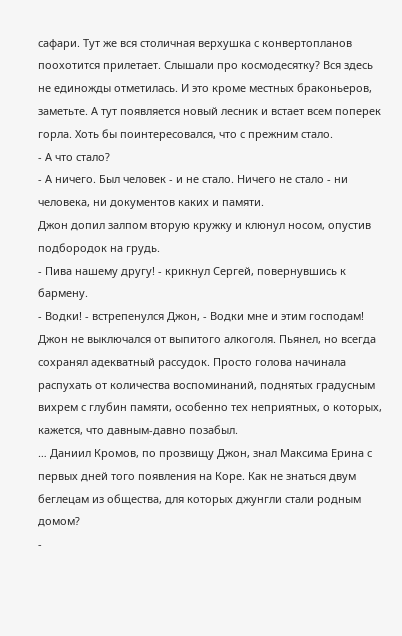сафари. Тут же вся столичная верхушка с конвертопланов поохотится прилетает. Слышали про космодесятку? Вся здесь не единожды отметилась. И это кроме местных браконьеров, заметьте. А тут появляется новый лесник и встает всем поперек горла. Хоть бы поинтересовался, что с прежним стало.
- А что стало?
- А ничего. Был человек - и не стало. Ничего не стало - ни человека, ни документов каких и памяти.
Джон допил залпом вторую кружку и клюнул носом, опустив подбородок на грудь.
- Пива нашему другу! - крикнул Сергей, повернувшись к бармену.
- Водки! - встрепенулся Джон, - Водки мне и этим господам!
Джон не выключался от выпитого алкоголя. Пьянел, но всегда сохранял адекватный рассудок. Просто голова начинала распухать от количества воспоминаний, поднятых градусным вихрем с глубин памяти, особенно тех неприятных, о которых, кажется, что давным-давно позабыл.
… Даниил Кромов, по прозвищу Джон, знал Максима Ерина с первых дней того появления на Коре. Как не знаться двум беглецам из общества, для которых джунгли стали родным домом?
-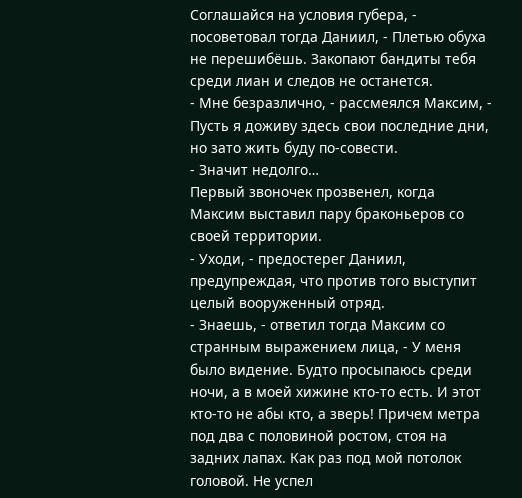Соглашайся на условия губера, - посоветовал тогда Даниил, - Плетью обуха не перешибёшь. Закопают бандиты тебя среди лиан и следов не останется.
- Мне безразлично, - рассмеялся Максим, - Пусть я доживу здесь свои последние дни, но зато жить буду по-совести.
- Значит недолго…
Первый звоночек прозвенел, когда Максим выставил пару браконьеров со своей территории.
- Уходи, - предостерег Даниил, предупреждая, что против того выступит целый вооруженный отряд.
- Знаешь, - ответил тогда Максим со странным выражением лица, - У меня было видение. Будто просыпаюсь среди ночи, а в моей хижине кто-то есть. И этот кто-то не абы кто, а зверь! Причем метра под два с половиной ростом, стоя на задних лапах. Как раз под мой потолок головой. Не успел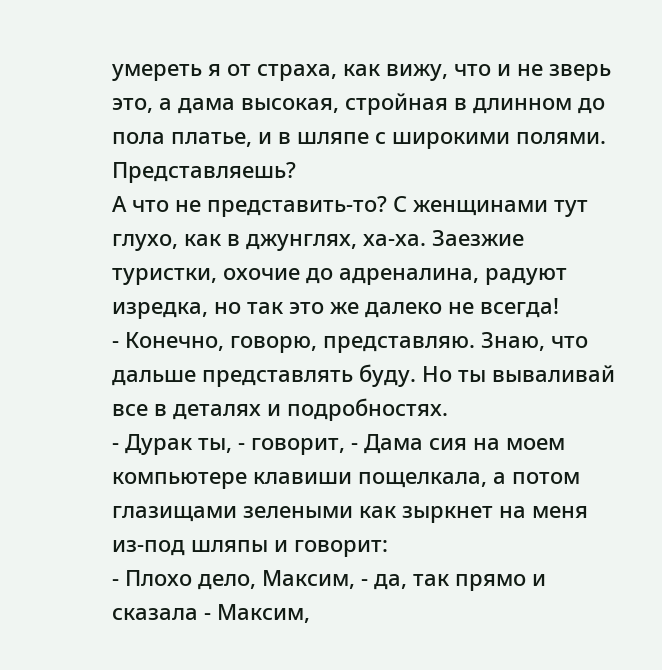умереть я от страха, как вижу, что и не зверь это, а дама высокая, стройная в длинном до пола платье, и в шляпе с широкими полями. Представляешь?
А что не представить-то? С женщинами тут глухо, как в джунглях, ха-ха. Заезжие туристки, охочие до адреналина, радуют изредка, но так это же далеко не всегда!
- Конечно, говорю, представляю. Знаю, что дальше представлять буду. Но ты вываливай все в деталях и подробностях.
- Дурак ты, - говорит, - Дама сия на моем компьютере клавиши пощелкала, а потом глазищами зелеными как зыркнет на меня из-под шляпы и говорит:
- Плохо дело, Максим, - да, так прямо и сказала - Максим,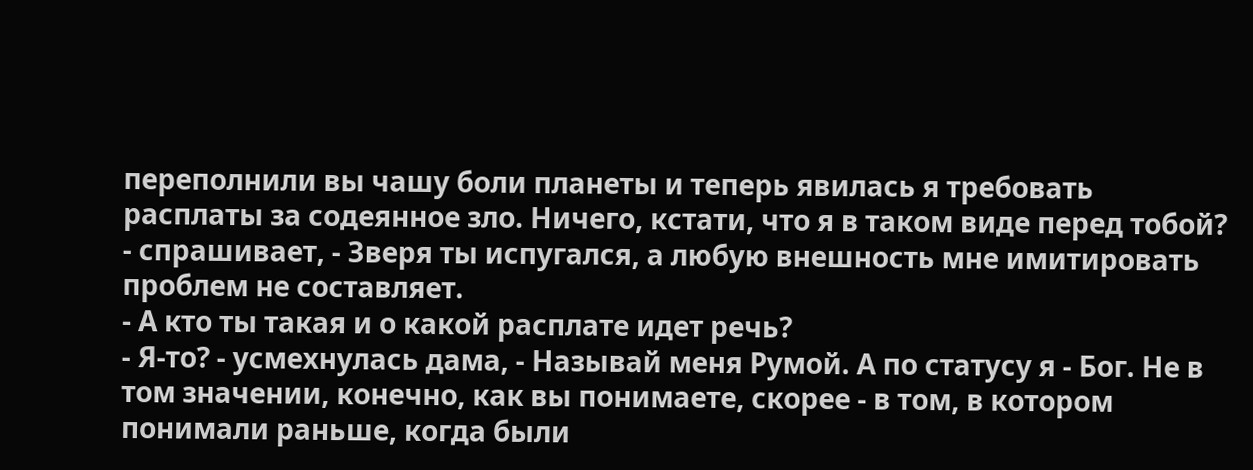переполнили вы чашу боли планеты и теперь явилась я требовать расплаты за содеянное зло. Ничего, кстати, что я в таком виде перед тобой? - спрашивает, - Зверя ты испугался, а любую внешность мне имитировать проблем не составляет.
- А кто ты такая и о какой расплате идет речь?
- Я-то? - усмехнулась дама, - Называй меня Румой. А по статусу я - Бог. Не в том значении, конечно, как вы понимаете, скорее - в том, в котором понимали раньше, когда были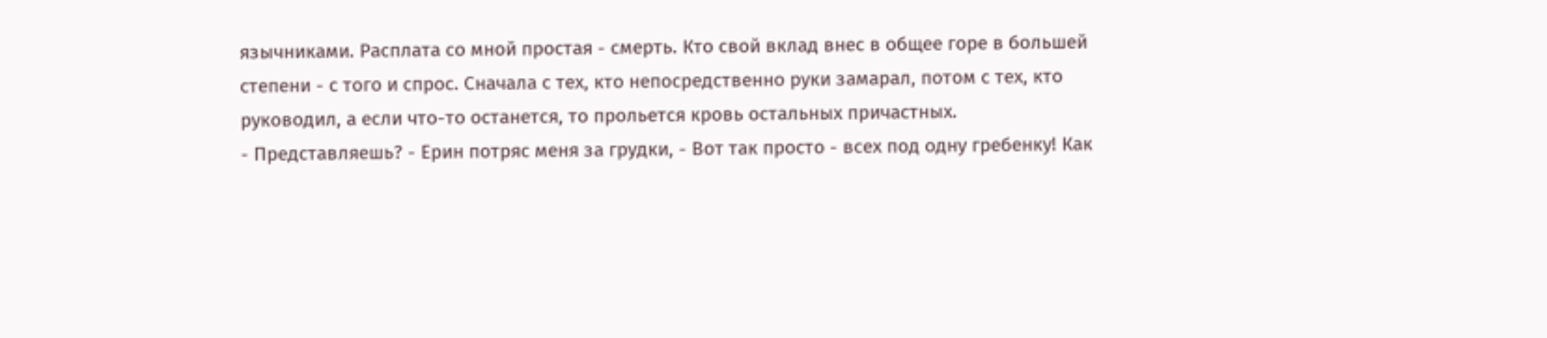язычниками. Расплата со мной простая - смерть. Кто свой вклад внес в общее горе в большей степени - с того и спрос. Сначала с тех, кто непосредственно руки замарал, потом с тех, кто руководил, а если что-то останется, то прольется кровь остальных причастных.
- Представляешь? - Ерин потряс меня за грудки, - Вот так просто - всех под одну гребенку! Как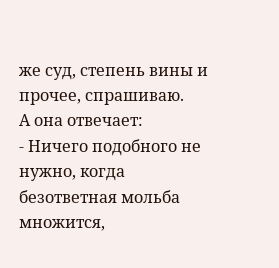же суд, степень вины и прочее, спрашиваю.
А она отвечает:
- Ничего подобного не нужно, когда безответная мольба множится,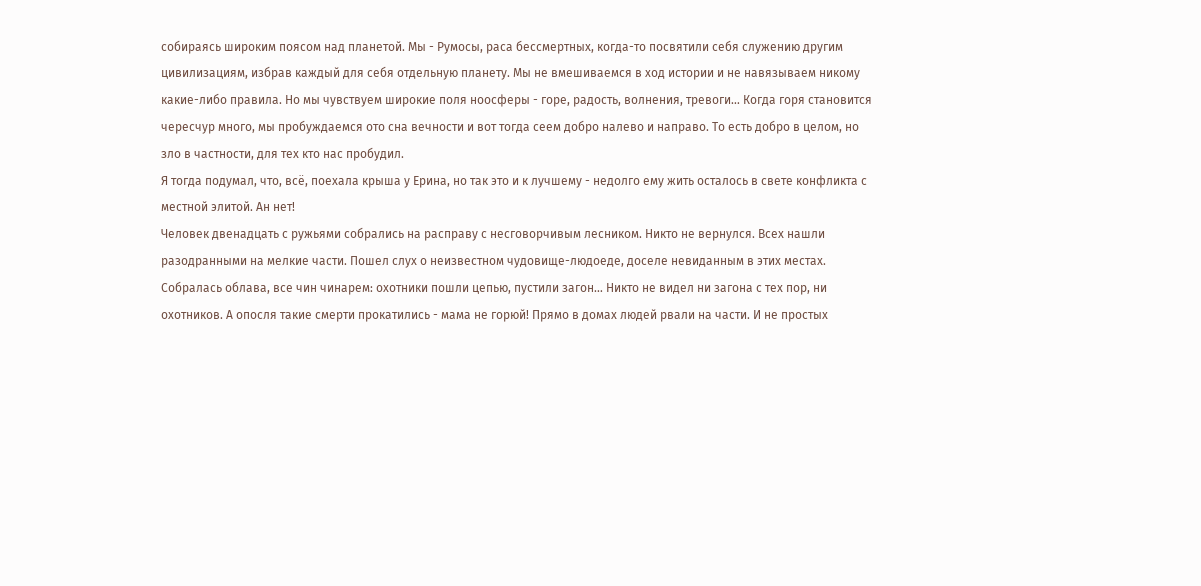собираясь широким поясом над планетой. Мы - Румосы, раса бессмертных, когда-то посвятили себя служению другим цивилизациям, избрав каждый для себя отдельную планету. Мы не вмешиваемся в ход истории и не навязываем никому какие-либо правила. Но мы чувствуем широкие поля ноосферы - горе, радость, волнения, тревоги… Когда горя становится чересчур много, мы пробуждаемся ото сна вечности и вот тогда сеем добро налево и направо. То есть добро в целом, но зло в частности, для тех кто нас пробудил.
Я тогда подумал, что, всё, поехала крыша у Ерина, но так это и к лучшему - недолго ему жить осталось в свете конфликта с местной элитой. Ан нет!
Человек двенадцать с ружьями собрались на расправу с несговорчивым лесником. Никто не вернулся. Всех нашли разодранными на мелкие части. Пошел слух о неизвестном чудовище-людоеде, доселе невиданным в этих местах. Собралась облава, все чин чинарем: охотники пошли цепью, пустили загон… Никто не видел ни загона с тех пор, ни охотников. А опосля такие смерти прокатились - мама не горюй! Прямо в домах людей рвали на части. И не простых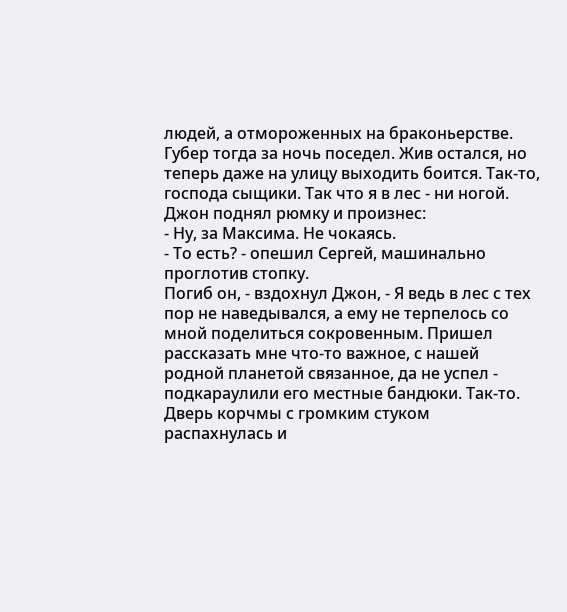людей, а отмороженных на браконьерстве. Губер тогда за ночь поседел. Жив остался, но теперь даже на улицу выходить боится. Так-то, господа сыщики. Так что я в лес - ни ногой.
Джон поднял рюмку и произнес:
- Ну, за Максима. Не чокаясь.
- То есть? - опешил Сергей, машинально проглотив стопку.
Погиб он, - вздохнул Джон, - Я ведь в лес с тех пор не наведывался, а ему не терпелось со мной поделиться сокровенным. Пришел рассказать мне что-то важное, с нашей родной планетой связанное, да не успел - подкараулили его местные бандюки. Так-то.
Дверь корчмы с громким стуком распахнулась и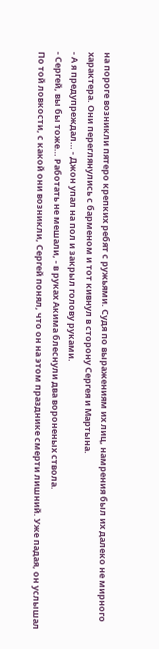на пороге возникли пятеро крепких ребят с ружьями. Судя по выражениям их лиц, намрения был их далеко не мирного характера. Они переглянулись с барменом и тот кивнул в сторону Сергея и Мартына.
- А я предупреждал… - Джон упал на пол и закрыл голову руками.
- Сергей, вы бы тоже… Работать не мешали, - в руках Акима блеснули два вороненых ствола.
По той ловкости, с какой они возникли, Сергей понял, что он на этом празднике смерти лишний. Уже падая, он услышал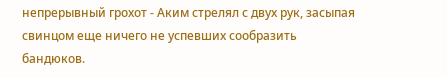непрерывный грохот - Аким стрелял с двух рук, засыпая свинцом еще ничего не успевших сообразить бандюков.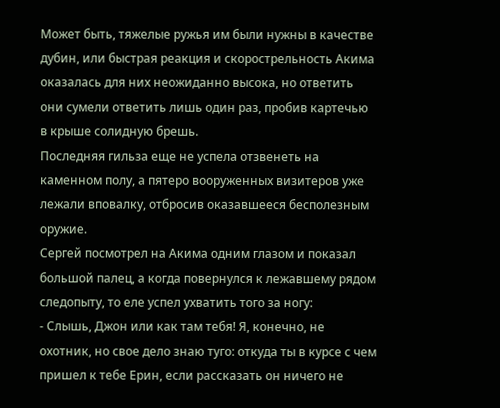Может быть, тяжелые ружья им были нужны в качестве дубин, или быстрая реакция и скорострельность Акима оказалась для них неожиданно высока, но ответить они сумели ответить лишь один раз, пробив картечью в крыше солидную брешь.
Последняя гильза еще не успела отзвенеть на каменном полу, а пятеро вооруженных визитеров уже лежали вповалку, отбросив оказавшееся бесполезным оружие.
Сергей посмотрел на Акима одним глазом и показал большой палец, а когда повернулся к лежавшему рядом следопыту, то еле успел ухватить того за ногу:
- Слышь, Джон или как там тебя! Я, конечно, не охотник, но свое дело знаю туго: откуда ты в курсе с чем пришел к тебе Ерин, если рассказать он ничего не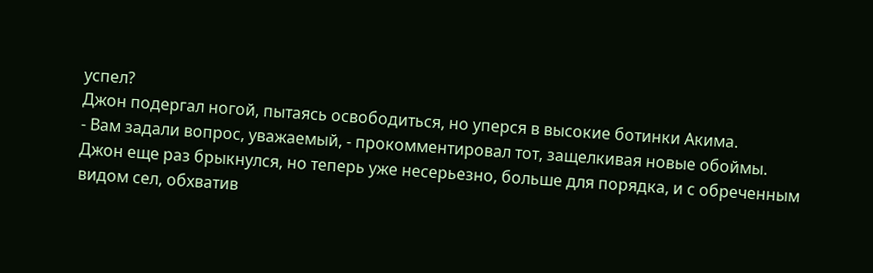успел?
Джон подергал ногой, пытаясь освободиться, но уперся в высокие ботинки Акима.
- Вам задали вопрос, уважаемый, - прокомментировал тот, защелкивая новые обоймы.
Джон еще раз брыкнулся, но теперь уже несерьезно, больше для порядка, и с обреченным видом сел, обхватив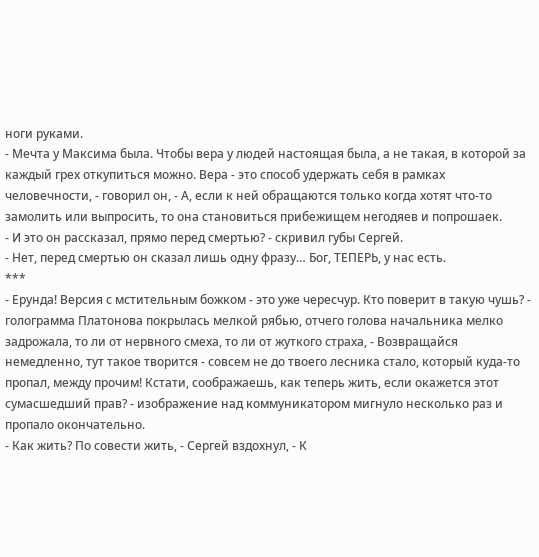ноги руками.
- Мечта у Максима была. Чтобы вера у людей настоящая была, а не такая, в которой за каждый грех откупиться можно. Вера - это способ удержать себя в рамках человечности, - говорил он, - А, если к ней обращаются только когда хотят что-то замолить или выпросить, то она становиться прибежищем негодяев и попрошаек.
- И это он рассказал, прямо перед смертью? - скривил губы Сергей.
- Нет, перед смертью он сказал лишь одну фразу… Бог, ТЕПЕРЬ, у нас есть.
***
- Ерунда! Версия с мстительным божком - это уже чересчур. Кто поверит в такую чушь? - голограмма Платонова покрылась мелкой рябью, отчего голова начальника мелко задрожала, то ли от нервного смеха, то ли от жуткого страха, - Возвращайся немедленно, тут такое творится - совсем не до твоего лесника стало, который куда-то пропал, между прочим! Кстати, соображаешь, как теперь жить, если окажется этот сумасшедший прав? - изображение над коммуникатором мигнуло несколько раз и пропало окончательно.
- Как жить? По совести жить, - Сергей вздохнул, - К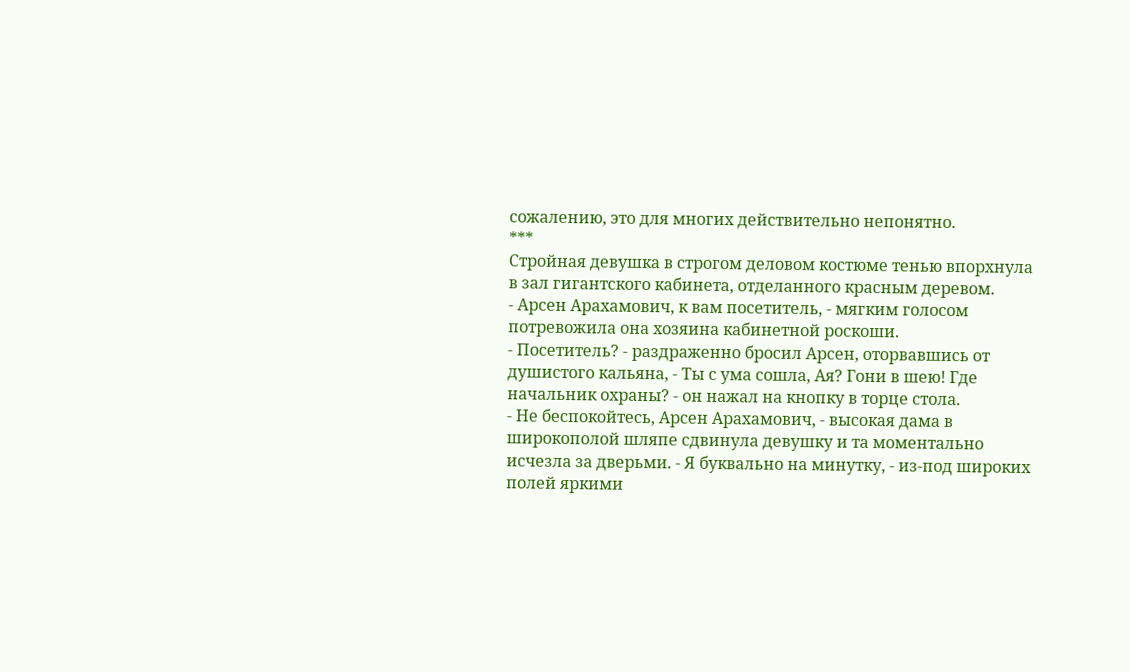сожалению, это для многих действительно непонятно.
***
Стройная девушка в строгом деловом костюме тенью впорхнула в зал гигантского кабинета, отделанного красным деревом.
- Арсен Арахамович, к вам посетитель, - мягким голосом потревожила она хозяина кабинетной роскоши.
- Посетитель? - раздраженно бросил Арсен, оторвавшись от душистого кальяна, - Ты с ума сошла, Ая? Гони в шею! Где начальник охраны? - он нажал на кнопку в торце стола.
- Не беспокойтесь, Арсен Арахамович, - высокая дама в широкополой шляпе сдвинула девушку и та моментально исчезла за дверьми. - Я буквально на минутку, - из-под широких полей яркими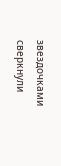звездочками сверкнули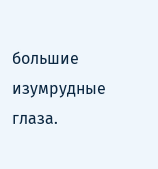большие изумрудные глаза.